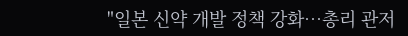"일본 신약 개발 정책 강화…총리 관저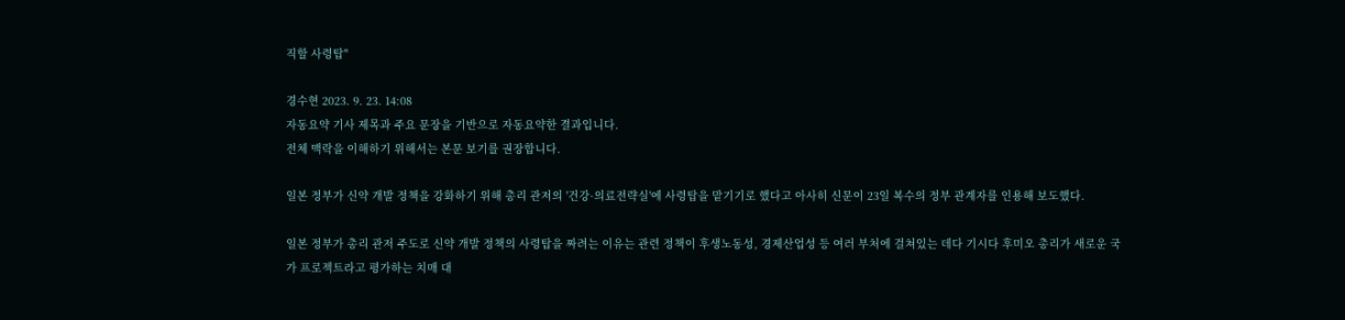직할 사령탑"

경수현 2023. 9. 23. 14:08
자동요약 기사 제목과 주요 문장을 기반으로 자동요약한 결과입니다.
전체 맥락을 이해하기 위해서는 본문 보기를 권장합니다.

일본 정부가 신약 개발 정책을 강화하기 위해 총리 관저의 '건강·의료전략실'에 사령탑을 맡기기로 했다고 아사히 신문이 23일 복수의 정부 관계자를 인용해 보도했다.

일본 정부가 총리 관저 주도로 신약 개발 정책의 사령탑을 짜려는 이유는 관련 정책이 후생노동성, 경제산업성 등 여러 부처에 걸쳐있는 데다 기시다 후미오 총리가 새로운 국가 프로젝트라고 평가하는 치매 대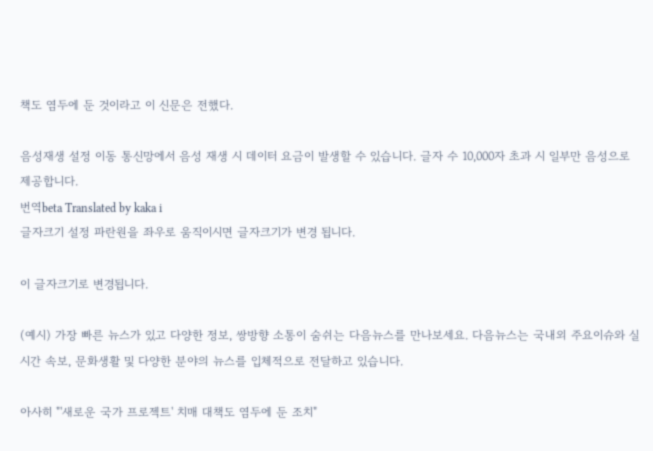책도 염두에 둔 것이라고 이 신문은 전했다.

음성재생 설정 이동 통신망에서 음성 재생 시 데이터 요금이 발생할 수 있습니다. 글자 수 10,000자 초과 시 일부만 음성으로 제공합니다.
번역beta Translated by kaka i
글자크기 설정 파란원을 좌우로 움직이시면 글자크기가 변경 됩니다.

이 글자크기로 변경됩니다.

(예시) 가장 빠른 뉴스가 있고 다양한 정보, 쌍방향 소통이 숨쉬는 다음뉴스를 만나보세요. 다음뉴스는 국내외 주요이슈와 실시간 속보, 문화생활 및 다양한 분야의 뉴스를 입체적으로 전달하고 있습니다.

아사히 "'새로운 국가 프로젝트' 치매 대책도 염두에 둔 조치"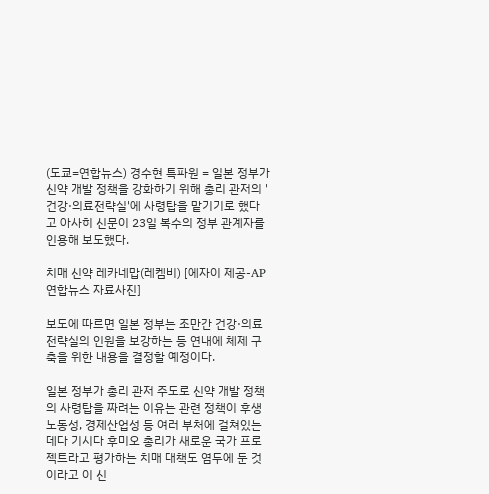(도쿄=연합뉴스) 경수현 특파원 = 일본 정부가 신약 개발 정책을 강화하기 위해 총리 관저의 '건강·의료전략실'에 사령탑을 맡기기로 했다고 아사히 신문이 23일 복수의 정부 관계자를 인용해 보도했다.

치매 신약 레카네맙(레켐비) [에자이 제공-AP 연합뉴스 자료사진]

보도에 따르면 일본 정부는 조만간 건강·의료전략실의 인원을 보강하는 등 연내에 체제 구축을 위한 내용을 결정할 예정이다.

일본 정부가 총리 관저 주도로 신약 개발 정책의 사령탑을 짜려는 이유는 관련 정책이 후생노동성, 경제산업성 등 여러 부처에 걸쳐있는 데다 기시다 후미오 총리가 새로운 국가 프로젝트라고 평가하는 치매 대책도 염두에 둔 것이라고 이 신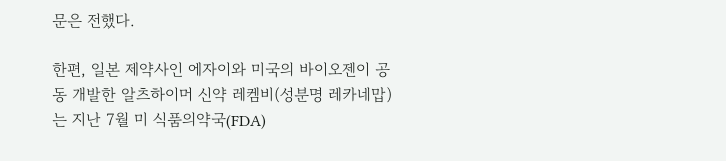문은 전했다.

한편, 일본 제약사인 에자이와 미국의 바이오젠이 공동 개발한 알츠하이머 신약 레켐비(성분명 레카네맙)는 지난 7월 미 식품의약국(FDA)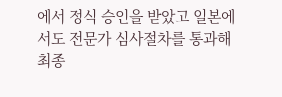에서 정식 승인을 받았고 일본에서도 전문가 심사절차를 통과해 최종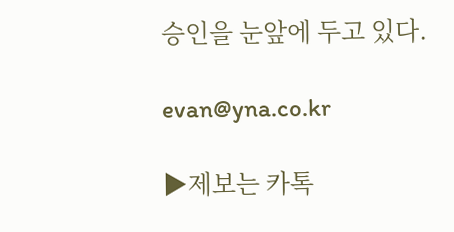승인을 눈앞에 두고 있다.

evan@yna.co.kr

▶제보는 카톡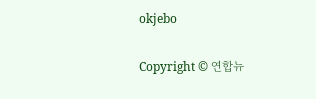okjebo

Copyright © 연합뉴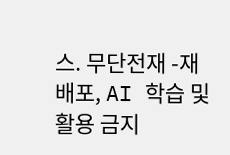스. 무단전재 -재배포, AI 학습 및 활용 금지